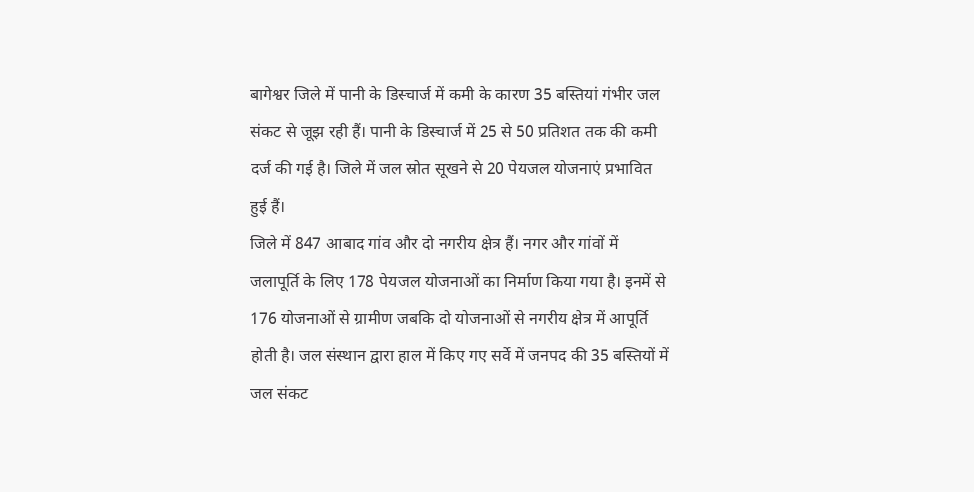बागेश्वर जिले में पानी के डिस्चार्ज में कमी के कारण 35 बस्तियां गंभीर जल संकट से जूझ रही हैं। पानी के डिस्चार्ज में 25 से 50 प्रतिशत तक की कमी दर्ज की गई है। जिले में जल स्रोत सूखने से 20 पेयजल योजनाएं प्रभावित हुई हैं।
जिले में 847 आबाद गांव और दो नगरीय क्षेत्र हैं। नगर और गांवों में जलापूर्ति के लिए 178 पेयजल योजनाओं का निर्माण किया गया है। इनमें से 176 योजनाओं से ग्रामीण जबकि दो योजनाओं से नगरीय क्षेत्र में आपूर्ति होती है। जल संस्थान द्वारा हाल में किए गए सर्वे में जनपद की 35 बस्तियों में जल संकट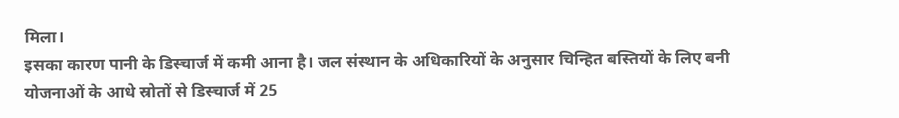मिला।
इसका कारण पानी के डिस्चार्ज में कमी आना है। जल संस्थान के अधिकारियों के अनुसार चिन्हित बस्तियों के लिए बनी योजनाओं के आधे स्रोतों से डिस्चार्ज में 25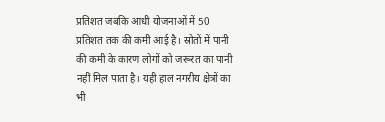प्रतिशत जबकि आधी योजनाओं में 50 प्रतिशत तक की कमी आई है। स्रोतों में पानी की कमी के कारण लोगों को जरूरत का पानी नहीं मिल पाता है। यही हाल नगरीय क्षेत्रों का भी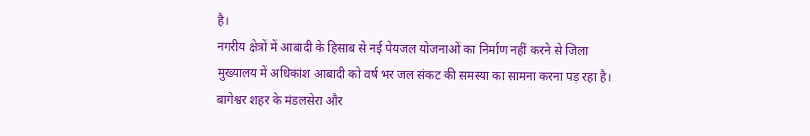है।
नगरीय क्षेत्रों में आबादी के हिसाब से नई पेयजल योजनाओं का निर्माण नहीं करने से जिला मुख्यालय में अधिकांश आबादी को वर्ष भर जल संकट की समस्या का सामना करना पड़ रहा है। बागेश्वर शहर के मंडलसेरा और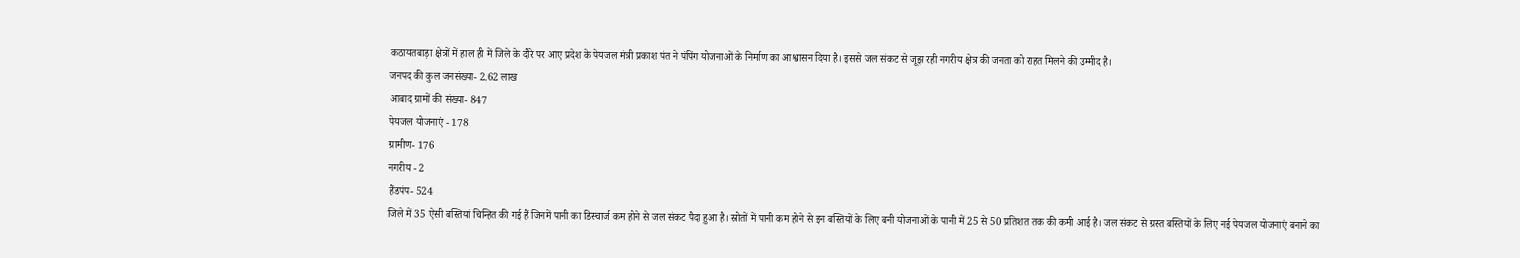कठायतबाड़ा क्षेत्रों में हाल ही में जिले के दौरे पर आए प्रदेश के पेयजल मंत्री प्रकाश पंत ने पंपिंग योजनाओं के निर्माण का आश्वासन दिया है। इससे जल संकट से जूझ रही नगरीय क्षेत्र की जनता को राहत मिलने की उम्मीद है।
जनपद की कुल जनसंख्या- 2.62 लाख
आबाद ग्रामों की संख्या- 847
पेयजल योजनाएं - 178
ग्रामीण- 176
नगरीय - 2
हैंडपंप- 524
जिले में 35 ऐसी बस्तियां चिन्हित की गई हैं जिनमें पानी का डिस्चार्ज कम होने से जल संकट पैदा हुआ है। स्रोतों में पानी कम होने से इन बस्तियों के लिए बनी योजनाओं के पानी में 25 से 50 प्रतिशत तक की कमी आई है। जल संकट से ग्रस्त बस्तियों के लिए नई पेयजल योजनाएं बनाने का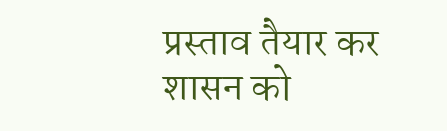प्रस्ताव तैयार कर शासन को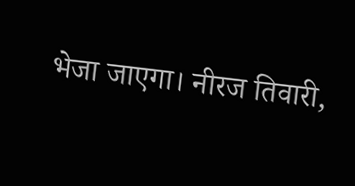भेजा जाएगा। नीरज तिवारी,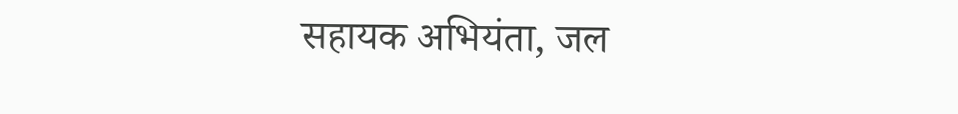सहायक अभियंता, जल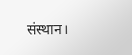संस्थान।